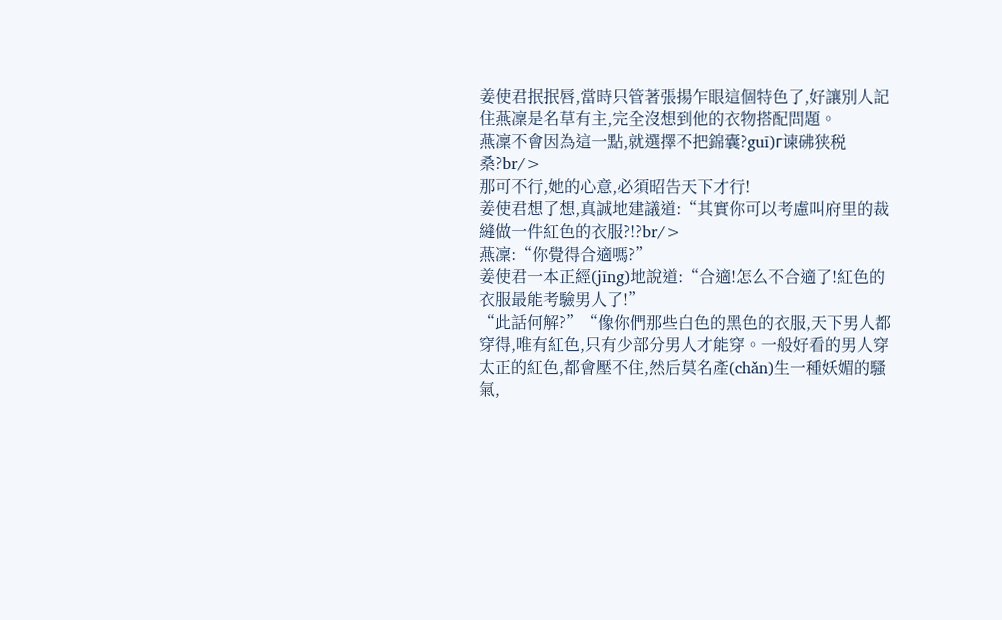姜使君抿抿唇,當時只管著張揚乍眼這個特色了,好讓別人記住燕凜是名草有主,完全沒想到他的衣物搭配問題。
燕凜不會因為這一點,就選擇不把錦囊?guī)г谏砩狭税桑?br/>
那可不行,她的心意,必須昭告天下才行!
姜使君想了想,真誠地建議道:“其實你可以考慮叫府里的裁縫做一件紅色的衣服?!?br/>
燕凜:“你覺得合適嗎?”
姜使君一本正經(jīng)地說道:“合適!怎么不合適了!紅色的衣服最能考驗男人了!”
“此話何解?”“像你們那些白色的黑色的衣服,天下男人都穿得,唯有紅色,只有少部分男人才能穿。一般好看的男人穿太正的紅色,都會壓不住,然后莫名產(chǎn)生一種妖媚的騷氣,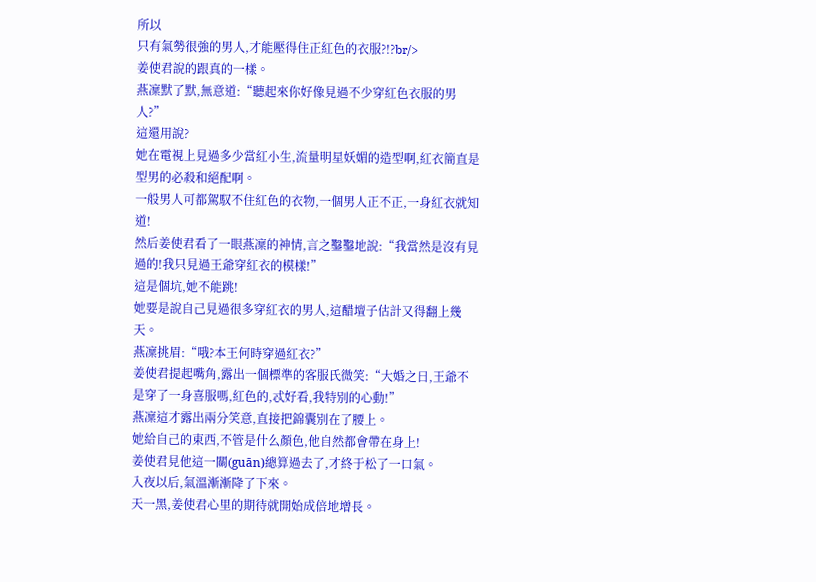所以
只有氣勢很強的男人,才能壓得住正紅色的衣服?!?br/>
姜使君說的跟真的一樣。
燕凜默了默,無意道:“聽起來你好像見過不少穿紅色衣服的男人?”
這還用說?
她在電視上見過多少當紅小生,流量明星妖媚的造型啊,紅衣簡直是型男的必殺和絕配啊。
一般男人可都駕馭不住紅色的衣物,一個男人正不正,一身紅衣就知道!
然后姜使君看了一眼燕凜的神情,言之鑿鑿地說:“我當然是沒有見過的!我只見過王爺穿紅衣的模樣!”
這是個坑,她不能跳!
她要是說自己見過很多穿紅衣的男人,這醋壇子估計又得翻上幾天。
燕凜挑眉:“哦?本王何時穿過紅衣?”
姜使君提起嘴角,露出一個標準的客服氏微笑:“大婚之日,王爺不是穿了一身喜服嗎,紅色的,忒好看,我特別的心動!”
燕凜這才露出兩分笑意,直接把錦囊別在了腰上。
她給自己的東西,不管是什么顏色,他自然都會帶在身上!
姜使君見他這一關(guān)總算過去了,才終于松了一口氣。
入夜以后,氣溫漸漸降了下來。
天一黑,姜使君心里的期待就開始成倍地增長。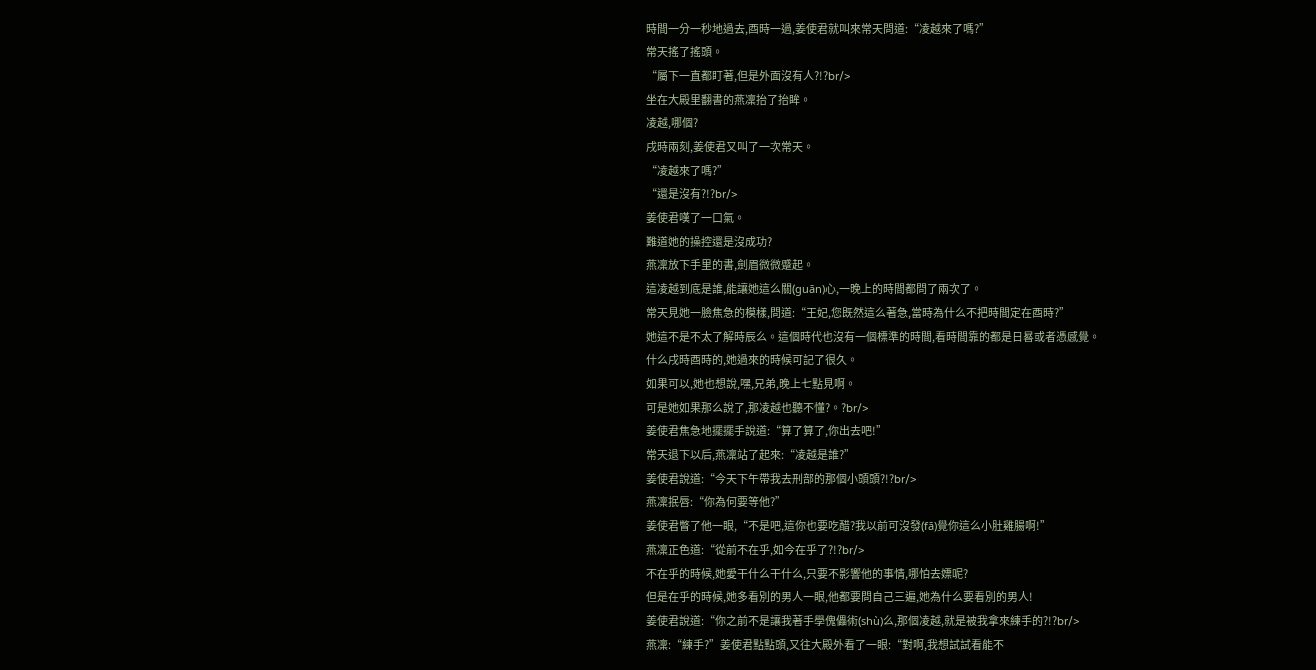時間一分一秒地過去,酉時一過,姜使君就叫來常天問道:“凌越來了嗎?”
常天搖了搖頭。
“屬下一直都盯著,但是外面沒有人?!?br/>
坐在大殿里翻書的燕凜抬了抬眸。
凌越,哪個?
戌時兩刻,姜使君又叫了一次常天。
“凌越來了嗎?”
“還是沒有?!?br/>
姜使君嘆了一口氣。
難道她的操控還是沒成功?
燕凜放下手里的書,劍眉微微蹙起。
這凌越到底是誰,能讓她這么關(guān)心,一晚上的時間都問了兩次了。
常天見她一臉焦急的模樣,問道:“王妃,您既然這么著急,當時為什么不把時間定在酉時?”
她這不是不太了解時辰么。這個時代也沒有一個標準的時間,看時間靠的都是日晷或者憑感覺。
什么戌時酉時的,她過來的時候可記了很久。
如果可以,她也想說,嘿,兄弟,晚上七點見啊。
可是她如果那么說了,那凌越也聽不懂?。?br/>
姜使君焦急地擺擺手說道:“算了算了,你出去吧!”
常天退下以后,燕凜站了起來:“凌越是誰?”
姜使君說道:“今天下午帶我去刑部的那個小頭頭?!?br/>
燕凜抿唇:“你為何要等他?”
姜使君瞥了他一眼,“不是吧,這你也要吃醋?我以前可沒發(fā)覺你這么小肚雞腸啊!”
燕凜正色道:“從前不在乎,如今在乎了?!?br/>
不在乎的時候,她愛干什么干什么,只要不影響他的事情,哪怕去嫖呢?
但是在乎的時候,她多看別的男人一眼,他都要問自己三遍,她為什么要看別的男人!
姜使君說道:“你之前不是讓我著手學傀儡術(shù)么,那個凌越,就是被我拿來練手的?!?br/>
燕凜:“練手?”姜使君點點頭,又往大殿外看了一眼:“對啊,我想試試看能不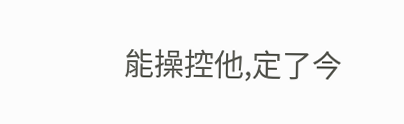能操控他,定了今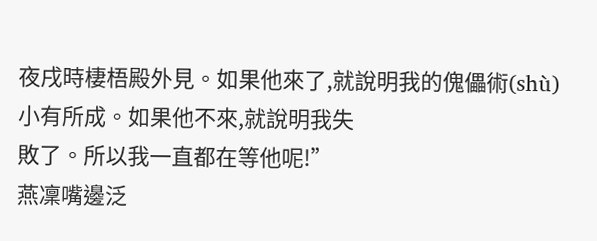夜戌時棲梧殿外見。如果他來了,就說明我的傀儡術(shù)小有所成。如果他不來,就說明我失
敗了。所以我一直都在等他呢!”
燕凜嘴邊泛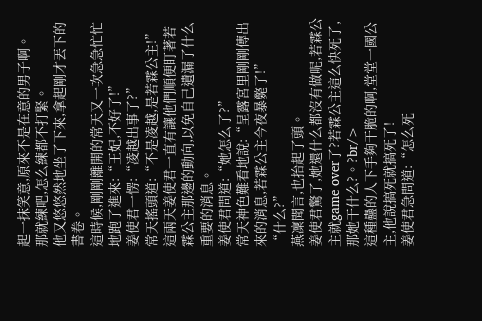起一抹笑意,原來不是在意的男子啊。
那就練吧,怎么練都不打緊。
他又悠悠然地坐了下來,拿起剛才丟下的書卷。
這時候,剛剛離開的常天又一次急急忙忙地跑了進來:“王妃,不好了!”
姜使君一愣:“凌越出事了?”
常天搖頭道:“不是凌越,是若霖公主!”
這兩天姜使君一直有讓他們順便盯著若霖公主那邊的動向,以免自己遺漏了什么重要的消息。
姜使君問道:“她怎么了?”
常天神色難看地說:“呈露宮里剛剛傳出來的消息,若霖公主今夜暴斃了!”
“什么?”
燕凜聞言,也抬起了頭。
姜使君驚了,她還什么都沒有做呢,若霖公主就game over了?若霖公主這么快死了,那她干什么?。?br/>
這種蠱的人下手夠干脆的啊,堂堂一國公主,他說搞死就搞死了!
姜使君急問道:“怎么死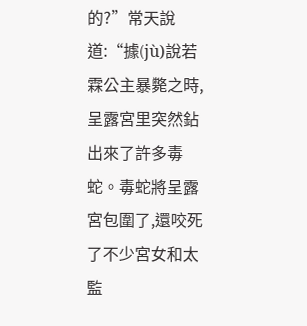的?”常天說道:“據(jù)說若霖公主暴斃之時,呈露宮里突然鉆出來了許多毒蛇。毒蛇將呈露宮包圍了,還咬死了不少宮女和太監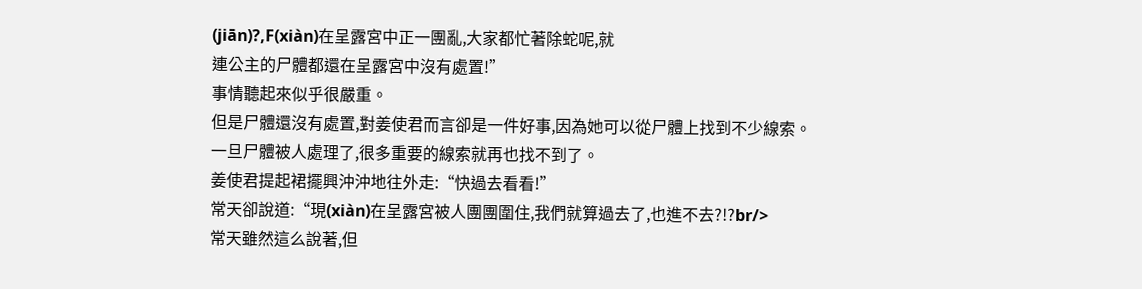(jiān)?,F(xiàn)在呈露宮中正一團亂,大家都忙著除蛇呢,就
連公主的尸體都還在呈露宮中沒有處置!”
事情聽起來似乎很嚴重。
但是尸體還沒有處置,對姜使君而言卻是一件好事,因為她可以從尸體上找到不少線索。
一旦尸體被人處理了,很多重要的線索就再也找不到了。
姜使君提起裙擺興沖沖地往外走:“快過去看看!”
常天卻說道:“現(xiàn)在呈露宮被人團團圍住,我們就算過去了,也進不去?!?br/>
常天雖然這么說著,但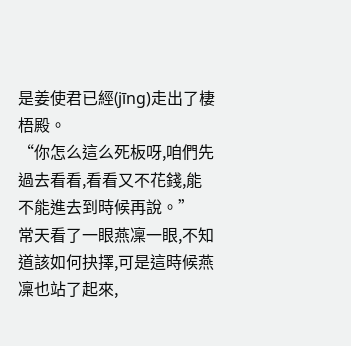是姜使君已經(jīng)走出了棲梧殿。
“你怎么這么死板呀,咱們先過去看看,看看又不花錢,能不能進去到時候再說。”
常天看了一眼燕凜一眼,不知道該如何抉擇,可是這時候燕凜也站了起來,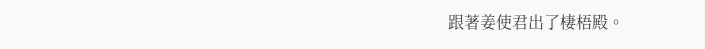跟著姜使君出了棲梧殿。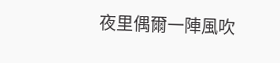夜里偶爾一陣風吹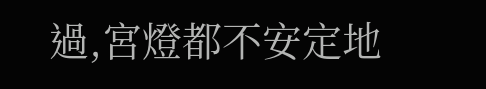過,宮燈都不安定地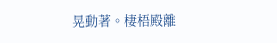晃動著。棲梧殿離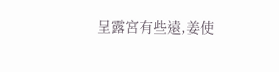呈露宮有些遠,姜使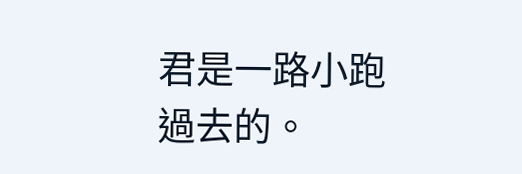君是一路小跑過去的。